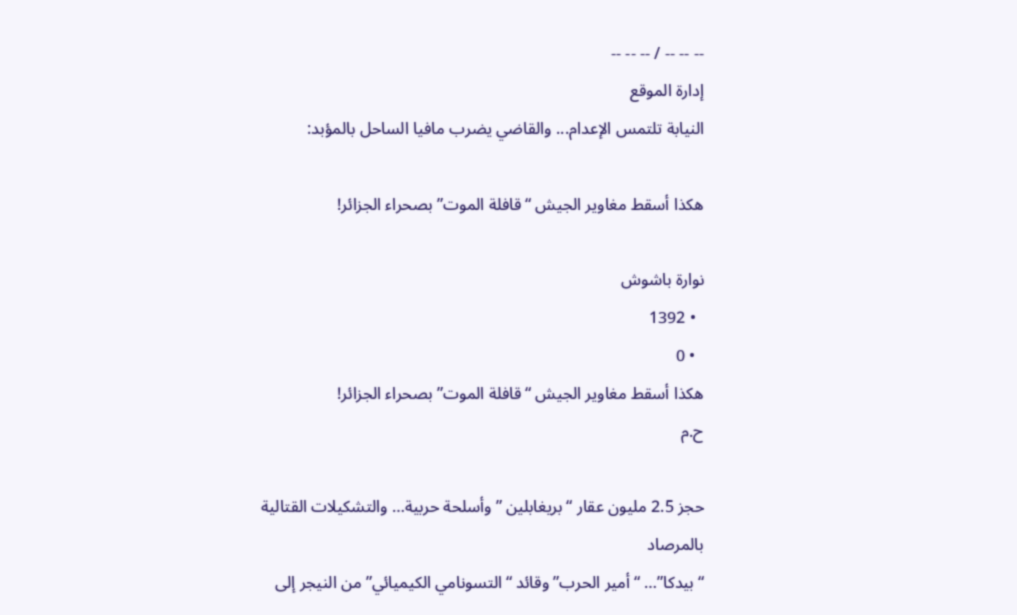-- -- -- / -- -- --
إدارة الموقع
النيابة تلتمس الإعدام... والقاضي يضرب مافيا الساحل بالمؤبد:

هكذا أسقط مغاوير الجيش “قافلة الموت” بصحراء الجزائر!

نوارة باشوش
  • 1392
  • 0
هكذا أسقط مغاوير الجيش “قافلة الموت” بصحراء الجزائر!
ح.م

حجز 2.5 مليون عقار “بريغابلين ” وأسلحة حربية… والتشكيلات القتالية بالمرصاد
“بيدكا”… “أمير الحرب” وقائد “التسونامي الكيميائي” من النيجر إلى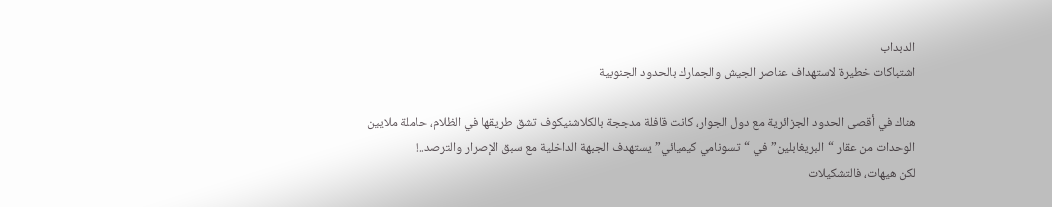الدبداب
اشتباكات خطيرة لاستهداف عناصر الجيش والجمارك بالحدود الجنوبية

هناك في أقصى الحدود الجزائرية مع دول الجوار، كانت قافلة مدججة بالكلاشنيكوف تشق طريقها في الظلام، حاملة ملايين الوحدات من عقار “البريغابلين” في “تسونامي كيميائي” يستهدف الجبهة الداخلية مع سبق الإصرار والترصد..!
لكن هيهات، فالتشكيلات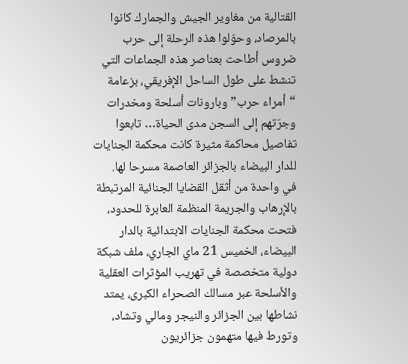القتالية من مغاوير الجيش والجمارك كانوا بالمرصاد، وحوّلوا هذه الرحلة إلى حرب ضروس أطاحت بعناصر هذه الجماعات التي تنشط على طول الساحل الإفريقي، بزعامة “أمراء حرب” وبارونات أسلحة ومخدرات وجرّتهم إلى السجن مدى الحياة… تابعوا تفاصيل محاكمة مثيرة كانت محكمة الجنايات للدار البيضاء بالجزائر العاصمة مسرحا لها.
في واحدة من أثقل القضايا الجنائية المرتبطة بالإرهاب والجريمة المنظمة العابرة للحدود، فتحت محكمة الجنايات الابتدائية بالدار البيضاء، الخميس 21 ماي الجاري، ملف شبكة دولية متخصصة في تهريب المؤثرات العقلية والأسلحة عبر مسالك الصحراء الكبرى، يمتد نشاطها بين الجزائر والنيجر ومالي وتشاد، وتورط فيها متهمون جزائريون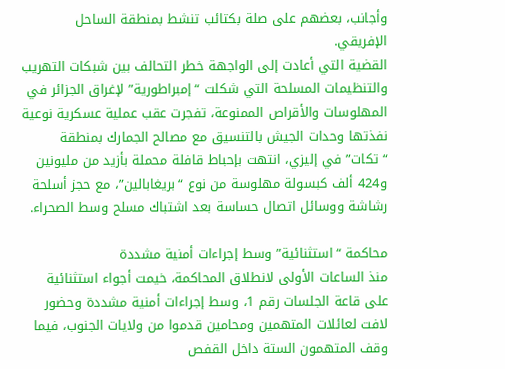وأجانب، بعضهم على صلة بكتائب تنشط بمنطقة الساحل الإفريقي.
القضية التي أعادت إلى الواجهة خطر التحالف بين شبكات التهريب والتنظيمات المسلحة التي شكلت “إمبراطورية” لإغراق الجزائر في المهلوسات والأقراص الممنوعة، تفجرت عقب عملية عسكرية نوعية نفذتها وحدات الجيش بالتنسيق مع مصالح الجمارك بمنطقة “تكات” في إليزي، انتهت بإحباط قافلة محملة بأزيد من مليونين و424 ألف كبسولة مهلوسة من نوع “بريغابالين”، مع حجز أسلحة رشاشة ووسائل اتصال حساسة بعد اشتباك مسلح وسط الصحراء.

محاكمة “استثنائية” وسط إجراءات أمنية مشددة
منذ الساعات الأولى لانطلاق المحاكمة، خيمت أجواء استثنائية على قاعة الجلسات رقم 1، وسط إجراءات أمنية مشددة وحضور لافت لعائلات المتهمين ومحامين قدموا من ولايات الجنوب، فيما وقف المتهمون الستة داخل القفص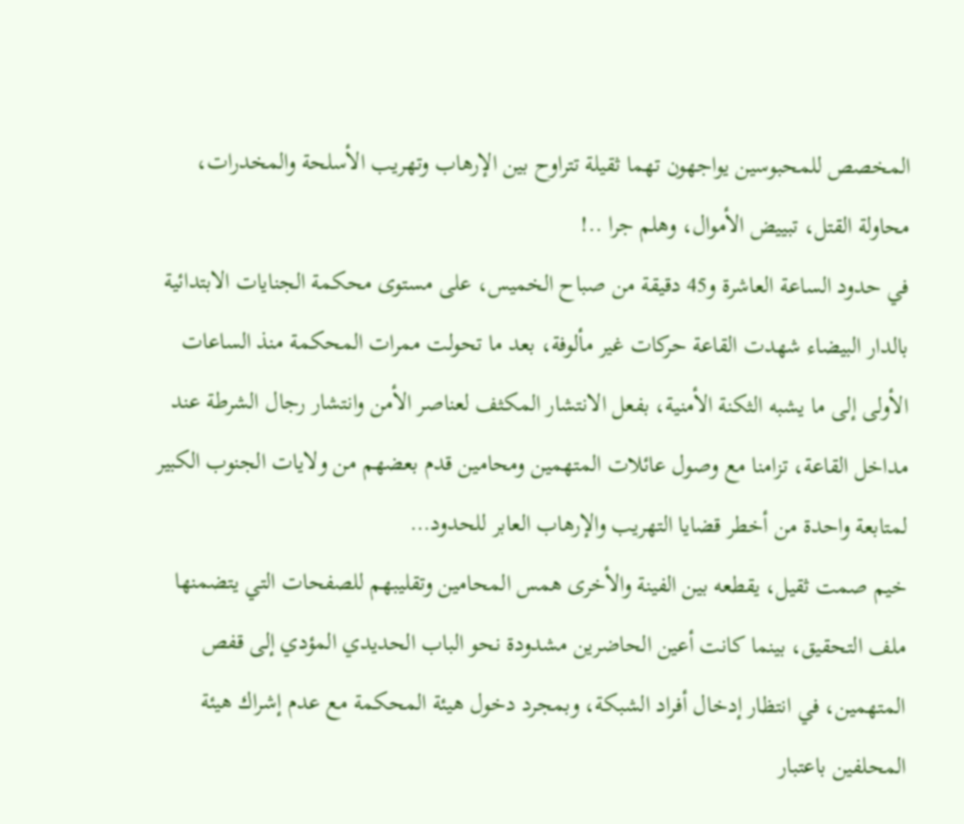المخصص للمحبوسين يواجهون تهما ثقيلة تتراوح بين الإرهاب وتهريب الأسلحة والمخدرات، محاولة القتل، تبييض الأموال، وهلم جرا ..!
في حدود الساعة العاشرة و45 دقيقة من صباح الخميس، على مستوى محكمة الجنايات الابتدائية بالدار البيضاء شهدت القاعة حركات غير مألوفة، بعد ما تحولت ممرات المحكمة منذ الساعات الأولى إلى ما يشبه الثكنة الأمنية، بفعل الانتشار المكثف لعناصر الأمن وانتشار رجال الشرطة عند مداخل القاعة، تزامنا مع وصول عائلات المتهمين ومحامين قدم بعضهم من ولايات الجنوب الكبير لمتابعة واحدة من أخطر قضايا التهريب والإرهاب العابر للحدود…
خيم صمت ثقيل، يقطعه بين الفينة والأخرى همس المحامين وتقليبهم للصفحات التي يتضمنها ملف التحقيق، بينما كانت أعين الحاضرين مشدودة نحو الباب الحديدي المؤدي إلى قفص المتهمين، في انتظار إدخال أفراد الشبكة، وبمجرد دخول هيئة المحكمة مع عدم إشراك هيئة المحلفين باعتبار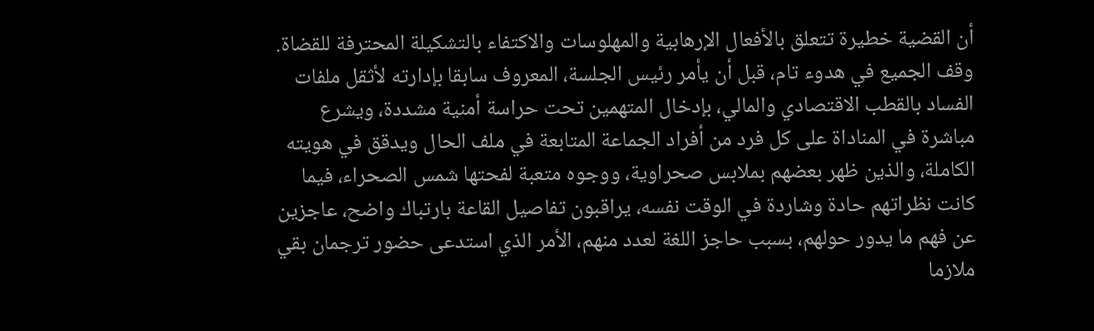أن القضية خطيرة تتعلق بالأفعال الإرهابية والمهلوسات والاكتفاء بالتشكيلة المحترفة للقضاة.
وقف الجميع في هدوء تام، قبل أن يأمر رئيس الجلسة، المعروف سابقا بإدارته لأثقل ملفات الفساد بالقطب الاقتصادي والمالي، بإدخال المتهمين تحت حراسة أمنية مشددة، ويشرع مباشرة في المناداة على كل فرد من أفراد الجماعة المتابعة في ملف الحال ويدقق في هويته الكاملة، والذين ظهر بعضهم بملابس صحراوية، ووجوه متعبة لفحتها شمس الصحراء، فيما كانت نظراتهم حادة وشاردة في الوقت نفسه، يراقبون تفاصيل القاعة بارتباك واضح، عاجزين عن فهم ما يدور حولهم، بسبب حاجز اللغة لعدد منهم، الأمر الذي استدعى حضور ترجمان بقي ملازما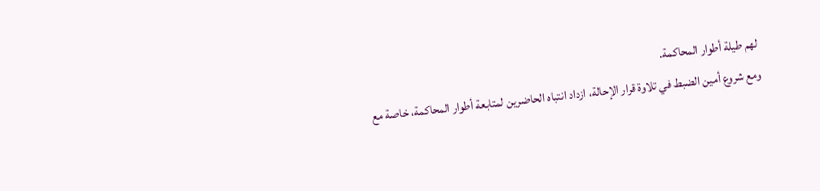لهم طيلة أطوار المحاكمة.
ومع شروع أمين الضبط في تلاوة قرار الإحالة، ازداد انتباه الحاضرين لمتابعة أطوار المحاكمة، خاصة مع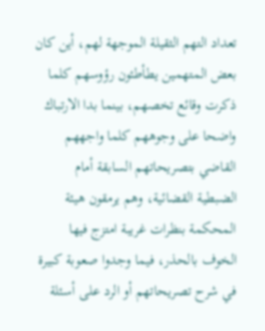تعداد التهم الثقيلة الموجهة لهم، أين كان بعض المتهمين يطأطئون رؤوسهم كلما ذكرت وقائع تخصهم، بينما بدا الارتباك واضحا على وجوههم كلما واجههم القاضي بتصريحاتهم السابقة أمام الضبطية القضائية، وهم يرمقون هيئة المحكمة بنظرات غريبة امتزج فيها الخوف بالحذر، فيما وجدوا صعوبة كبيرة في شرح تصريحاتهم أو الرد على أسئلة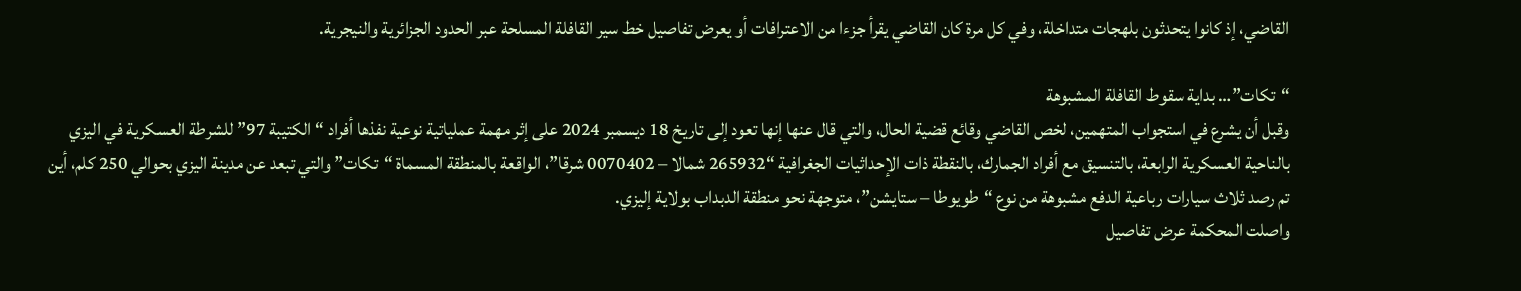القاضي، إذ كانوا يتحدثون بلهجات متداخلة، وفي كل مرة كان القاضي يقرأ جزءا من الاعترافات أو يعرض تفاصيل خط سير القافلة المسلحة عبر الحدود الجزائرية والنيجرية.

“تكات”… بداية سقوط القافلة المشبوهة
وقبل أن يشرع في استجواب المتهمين، لخص القاضي وقائع قضية الحال، والتي قال عنها إنها تعود إلى تاريخ 18 ديسمبر 2024 على إثر مهمة عملياتية نوعية نفذها أفراد “الكتيبة 97” للشرطة العسكرية في اليزي بالناحية العسكرية الرابعة، بالتنسيق مع أفراد الجمارك، بالنقطة ذات الإحداثيات الجغرافية “265932 شمالا – 0070402 شرقا”، الواقعة بالمنطقة المسماة “تكات” والتي تبعد عن مدينة اليزي بحوالي 250 كلم، أين تم رصد ثلاث سيارات رباعية الدفع مشبوهة من نوع “طويوطا – ستايشن”، متوجهة نحو منطقة الدبداب بولاية إليزي.
واصلت المحكمة عرض تفاصيل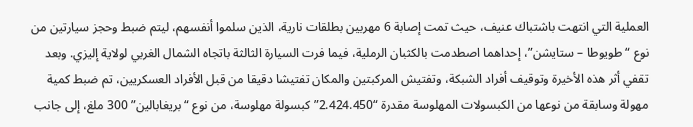العملية التي انتهت باشتباك عنيف، حيث تمت إصابة 6 مهربين بطلقات نارية، الذين سلموا أنفسهم، ليتم ضبط وحجز سيارتين من نوع “طويوطا – ستايشن”، إحداهما اصطدمت بالكثبان الرملية، فيما فرت السيارة الثالثة باتجاه الشمال الغربي لولاية إليزي. وبعد تقفي أثر هذه الأخيرة وتوقيف أفراد الشبكة، وتفتيش المركبتين والمكان تفتيشا دقيقا من قبل الأفراد العسكريين، تم ضبط كمية مهولة وسابقة من نوعها من الكبسولات المهلوسة مقدرة “2.424.450” كبسولة مهلوسة، من نوع “بريغابالين” 300 ملغ، إلى جانب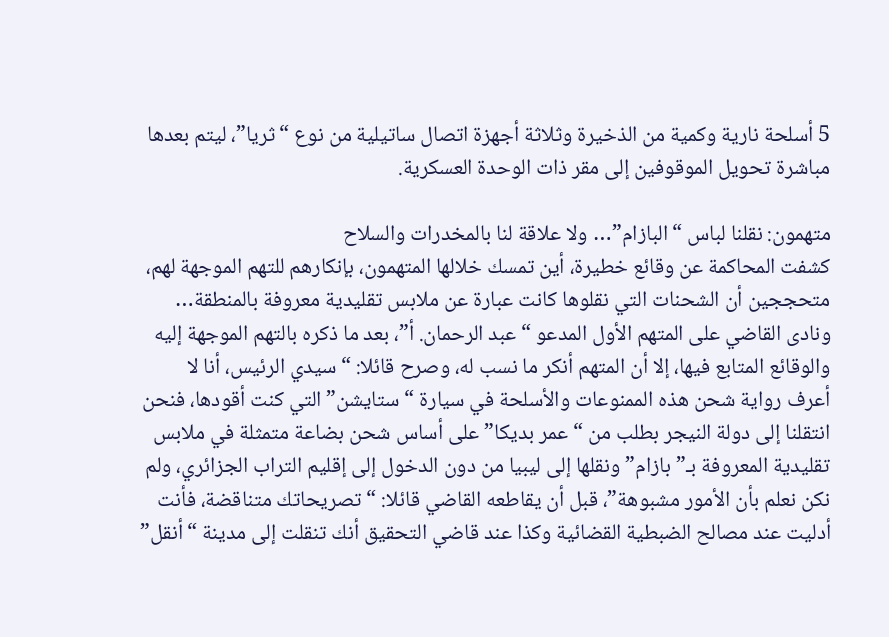5 أسلحة نارية وكمية من الذخيرة وثلاثة أجهزة اتصال ساتيلية من نوع “ثريا”، ليتم بعدها مباشرة تحويل الموقوفين إلى مقر ذات الوحدة العسكرية.

متهمون: نقلنا لباس “البازام”… ولا علاقة لنا بالمخدرات والسلاح
كشفت المحاكمة عن وقائع خطيرة، أين تمسك خلالها المتهمون، بإنكارهم للتهم الموجهة لهم، متحججين أن الشحنات التي نقلوها كانت عبارة عن ملابس تقليدية معروفة بالمنطقة…
ونادى القاضي على المتهم الأول المدعو “عبد الرحمان. أ”، بعد ما ذكره بالتهم الموجهة إليه والوقائع المتابع فيها، إلا أن المتهم أنكر ما نسب له، وصرح قائلا: “سيدي الرئيس، أنا لا أعرف رواية شحن هذه الممنوعات والأسلحة في سيارة “ستايشن” التي كنت أقودها، فنحن انتقلنا إلى دولة النيجر بطلب من “عمر بديكا” على أساس شحن بضاعة متمثلة في ملابس تقليدية المعروفة بـ”بازام” ونقلها إلى ليبيا من دون الدخول إلى إقليم التراب الجزائري، ولم نكن نعلم بأن الأمور مشبوهة”، قبل أن يقاطعه القاضي قائلا: “تصريحاتك متناقضة، فأنت أدليت عند مصالح الضبطية القضائية وكذا عند قاضي التحقيق أنك تنقلت إلى مدينة “أنقل”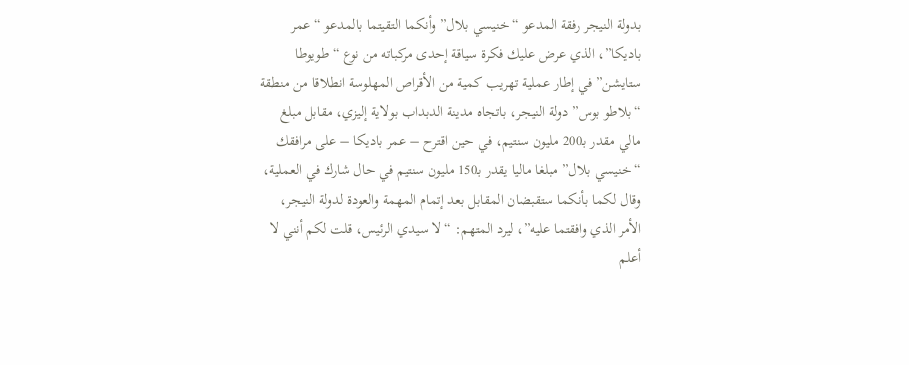بدولة النيجر رفقة المدعو “خنيسي بلال” وأنكما التقيتما بالمدعو “عمر باديكا”، الذي عرض عليك فكرة سياقة إحدى مركباته من نوع “طويوطا ستايشن” في إطار عملية تهريب كمية من الأقراص المهلوسة انطلاقا من منطقة “بلاطو بوس” دولة النيجر، باتجاه مدينة الدبداب بولاية إليزي، مقابل مبلغ مالي مقدر بـ200 مليون سنتيم، في حين اقترح – عمر باديكا – على مرافقك “خنيسي بلال” مبلغا ماليا يقدر بـ150 مليون سنتيم في حال شارك في العملية، وقال لكما بأنكما ستقبضان المقابل بعد إتمام المهمة والعودة لدولة النيجر، الأمر الذي وافقتما عليه”، ليرد المتهم: “لا سيدي الرئيس، قلت لكم أنني لا أعلم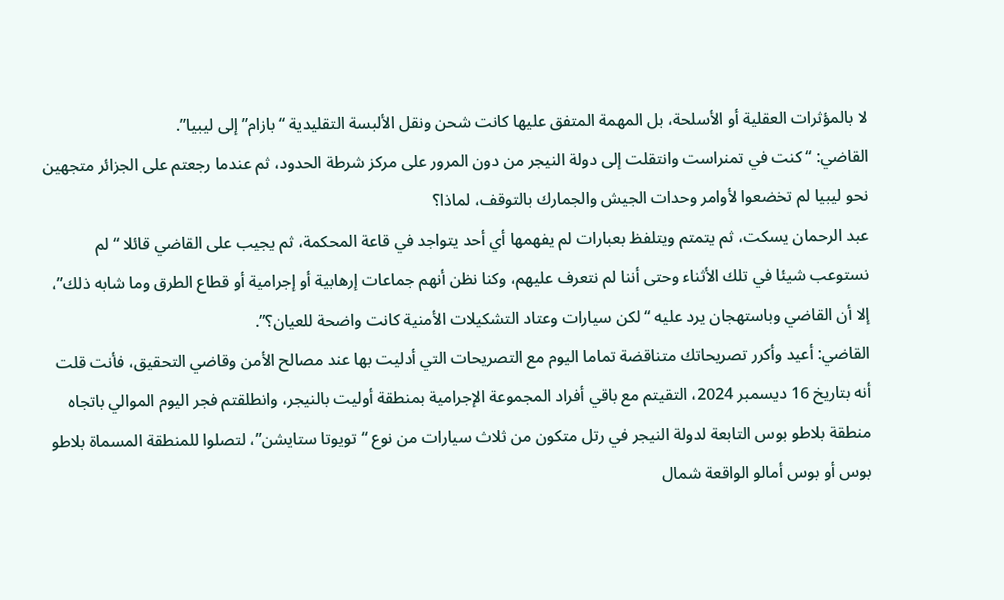لا بالمؤثرات العقلية أو الأسلحة، بل المهمة المتفق عليها كانت شحن ونقل الألبسة التقليدية “بازام” إلى ليبيا”.
القاضي: “كنت في تمنراست وانتقلت إلى دولة النيجر من دون المرور على مركز شرطة الحدود، ثم عندما رجعتم على الجزائر متجهين نحو ليبيا لم تخضعوا لأوامر وحدات الجيش والجمارك بالتوقف، لماذا؟
عبد الرحمان يسكت، ثم يتمتم ويتلفظ بعبارات لم يفهمها أي أحد يتواجد في قاعة المحكمة، ثم يجيب على القاضي قائلا “لم نستوعب شيئا في تلك الأثناء وحتى أننا لم نتعرف عليهم، وكنا نظن أنهم جماعات إرهابية أو إجرامية أو قطاع الطرق وما شابه ذلك”، إلا أن القاضي وباستهجان يرد عليه “لكن سيارات وعتاد التشكيلات الأمنية كانت واضحة للعيان؟”.
القاضي: أعيد وأكرر تصريحاتك متناقضة تماما اليوم مع التصريحات التي أدليت بها عند مصالح الأمن وقاضي التحقيق، فأنت قلت أنه بتاريخ 16 ديسمبر 2024، التقيتم مع باقي أفراد المجموعة الإجرامية بمنطقة أوليت بالنيجر، وانطلقتم فجر اليوم الموالي باتجاه منطقة بلاطو بوس التابعة لدولة النيجر في رتل متكون من ثلاث سيارات من نوع “تويوتا ستايشن”، لتصلوا للمنطقة المسماة بلاطو بوس أو بوس أمالو الواقعة شمال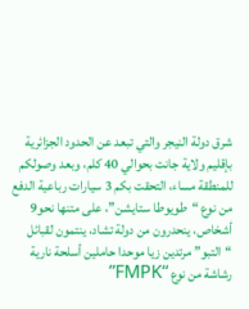شرق دولة النيجر والتي تبعد عن الحدود الجزائرية بإقليم ولاية جانت بحوالي 40 كلم، وبعد وصولكم للمنطقة مساء، التحقت بكم 3 سيارات رباعية الدفع من نوع “طويوطا ستايشن”، على متنها نحو9 أشخاص، ينحدرون من دولة تشاد، ينتمون لقبائل “التبو” مرتدين زيا موحدا حاملين أسلحة نارية رشاشة من نوع “FMPK”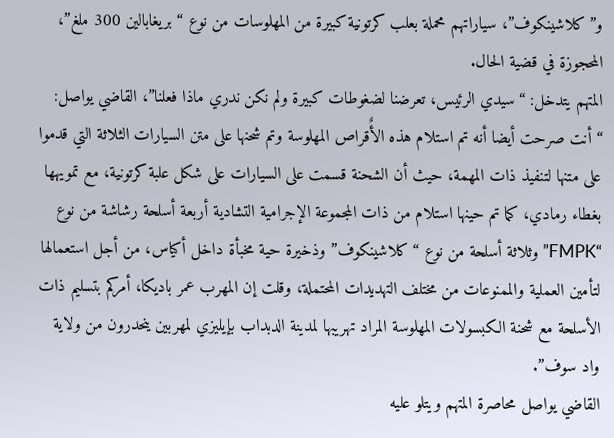و”كلاشينكوف”، سياراتهم محملة بعلب كرتونية كبيرة من المهلوسات من نوع “بريغابالين 300 ملغ”، المحجوزة في قضية الحال.
المتهم يتدخل: “سيدي الرئيس، تعرضنا لضغوطات كبيرة ولم نكن ندري ماذا فعلنا”، القاضي يواصل: “أنت صرحت أيضا أنه تم استلام هذه الأٌقراص المهلوسة وتم شحنها على متن السيارات الثلاثة التي قدموا على متنها لتنفيذ ذات المهمة، حيث أن الشحنة قسمت على السيارات على شكل علبة كرتونية، مع تمويهها بغطاء رمادي، كما تم حينها استلام من ذات المجموعة الإجرامية التشادية أربعة أسلحة رشاشة من نوع “FMPK” وثلاثة أسلحة من نوع “كلاشينكوف” وذخيرة حية مخبأة داخل أكياس، من أجل استعمالها لتأمين العملية والممنوعات من مختلف التهديدات المحتملة، وقلت إن المهرب عمر باديكا، أمركم بتسليم ذات الأسلحة مع شحنة الكبسولات المهلوسة المراد تهريبها لمدينة الدبداب بإيليزي لمهربين ينحدرون من ولاية واد سوف”.
القاضي يواصل محاصرة المتهم ويتلو عليه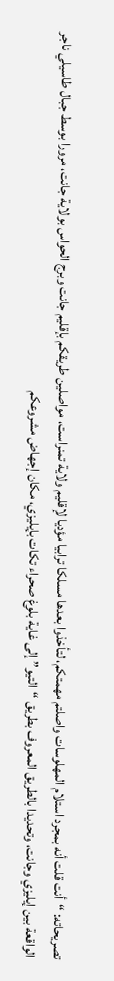تصريحاته: “أنت قلت أنه بمجرد استلام المهلوسات واصلتم مهمتكم، لتأخذوا بعدها مسلكا ترابيا مؤديا لإقليم ولاية تمنراست، مواصلين طريقكم بإقليم جانت وبرج الحواس بولاية جانت، مرورا بوسط جبال طاسيلي ناجر الواقعة بين إيليزي وجانت، وتحديدا بالطريق المعروف بطريق “التيو” إلى غاية بلوغ صحراء تكات بإيليزي، مكان إجهاض مشروعكم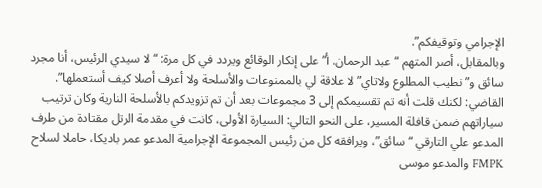الإجرامي وتوقيفكم”.
وبالمقابل، أصر المتهم “عبد الرحمان. أ” على إنكار الوقائع ويردد في كل مرة: “لا سيدي الرئيس، أنا مجرد سائق و”نطيب المطلوع ولاتاي” لا علاقة لي بالممنوعات والأسلحة ولا أعرف أصلا كيف أستعملها”.
القاضي: لكنك قلت أنه تم تقسيمكم إلى 3 مجموعات بعد أن تم تزويدكم بالأسلحة النارية وكان ترتيب سياراتهم ضمن قافلة المسير، على النحو التالي: السيارة الأولى، كانت في مقدمة الرتل مقتادة من طرف المدعو علي التارقي “سائق”، ويرافقه كل من رئيس المجموعة الإجرامية المدعو عمر باديكا، حاملا لسلاح FMPK والمدعو موسى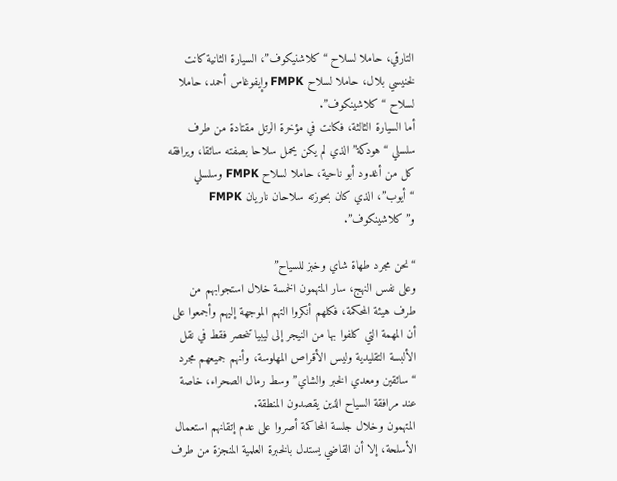التارقي، حاملا لسلاح “كلاشنيكوف”، السيارة الثانية كانت لخنيسي بلال، حاملا لسلاح FMPK وإيفوغاس أحمد، حاملا لسلاح “كلاشينكوف”.
أما السيارة الثالثة، فكانت في مؤخرة الرتل مقتادة من طرف سلسلي “هودكة” الذي لم يكن يحمل سلاحا بصفته سائقا، ويرافقه كل من أغدود أبو ناحية، حاملا لسلاح FMPK وسلسلي “أيوب”، الذي كان بحوزته سلاحان ناریان FMPK و”کلاشينكوف”.

“نحن مجرد طهاة شاي وخبز للسياح”
وعلى نفس النهج، سار المتهمون الخمسة خلال استجوابهم من طرف هيئة المحكمة، فكلهم أنكروا التهم الموجهة إليهم وأجمعوا على أن المهمة التي كلفوا بها من النيجر إلى ليبيا تنحصر فقط في نقل الألبسة التقليدية وليس الأقراص المهلوسة، وأنهم جميعهم مجرد “سائقين ومعدي الخبر والشاي” وسط رمال الصحراء، خاصة عند مرافقة السياح الذين يقصدون المنطقة.
المتهمون وخلال جلسة المحاكمة أصروا على عدم إتقانهم استعمال الأسلحة، إلا أن القاضي يستدل بالخبرة العلمية المنجزة من طرف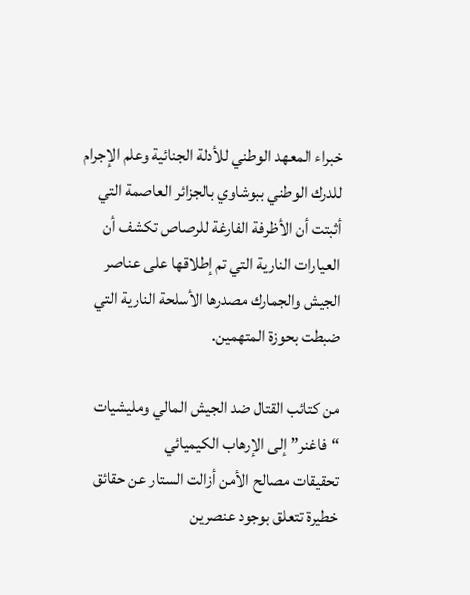خبراء المعهد الوطني للأدلة الجنائية وعلم الإجرام للدرك الوطني ببوشاوي بالجزائر العاصمة التي أثبتت أن الأظرفة الفارغة للرصاص تكشف أن العيارات النارية التي تم إطلاقها على عناصر الجيش والجمارك مصدرها الأسلحة النارية التي ضبطت بحوزة المتهمين.

من كتائب القتال ضد الجيش المالي ومليشيات “فاغنر” إلى الإرهاب الكيميائي
تحقيقات مصالح الأمن أزالت الستار عن حقائق خطيرة تتعلق بوجود عنصرين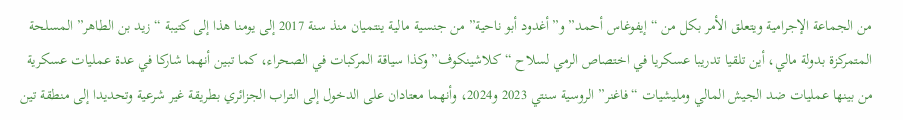من الجماعة الإجرامية ويتعلق الأمر بكل من “إيفوغاس أحمد” و”أغدود أبو ناحية” من جنسية مالية ينتميان منذ سنة 2017 إلى يومنا هذا إلى كتيبة “زيد بن الطاهر” المسلحة المتمركزة بدولة مالي، أين تلقيا تدريبا عسكريا في اختصاص الرمي لسلاح “كلاشينكوف” وكذا سياقة المركبات في الصحراء، كما تبين أنهما شاركا في عدة عمليات عسكرية من بينها عمليات ضد الجيش المالي ومليشيات “فاغنر” الروسية سنتي 2023 و2024، وأنهما معتادان على الدخول إلى التراب الجزائري بطريقة غير شرعية وتحديدا إلى منطقة تين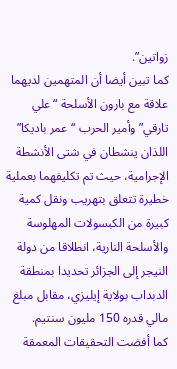زواتين”.
كما تبين أيضا أن المتهمين لديهما علاقة مع بارون الأسلحة “علي تارقي” وأمير الحرب “عمر باديكا” اللذان ينشطان في شتى الأنشطة الإجرامية، حيث تم تكليفهما بعملية خطيرة تتعلق بتهريب ونقل كمية كبيرة من الكبسولات المهلوسة والأسلحة النارية، انطلاقا من دولة النيجر إلى الجزائر تحديدا بمنطقة الدبداب بولاية إيليزي، مقابل مبلغ مالي قدره 150 مليون سنتيم.
كما أفضت التحقيقات المعمقة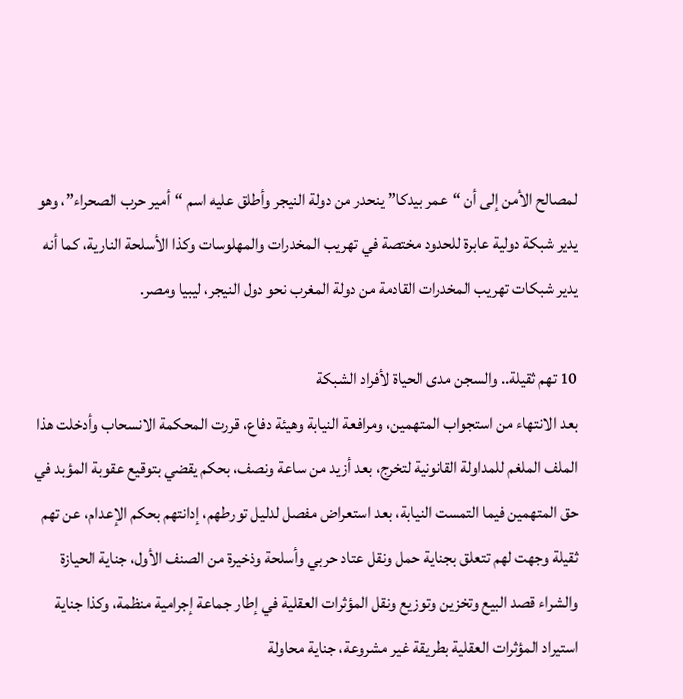لمصالح الأمن إلى أن “عمر بيدكا” ينحدر من دولة النيجر وأطلق عليه اسم “أمير حرب الصحراء”، وهو يدير شبكة دولية عابرة للحدود مختصة في تهريب المخدرات والمهلوسات وكذا الأسلحة النارية، كما أنه يدير شبكات تهريب المخدرات القادمة من دولة المغرب نحو دول النيجر، ليبيا ومصر.

10 تهم ثقيلة.. والسجن مدى الحياة لأفراد الشبكة
بعد الانتهاء من استجواب المتهمين، ومرافعة النيابة وهيئة دفاع، قررت المحكمة الانسحاب وأدخلت هذا الملف الملغم للمداولة القانونية لتخرج، بعد أزيد من ساعة ونصف، بحكم يقضي بتوقيع عقوبة المؤبد في حق المتهمين فيما التمست النيابة، بعد استعراض مفصل لدليل تورطهم، إدانتهم بحكم الإعدام، عن تهم ثقيلة وجهت لهم تتعلق بجناية حمل ونقل عتاد حربي وأسلحة وذخيرة من الصنف الأول، جناية الحيازة والشراء قصد البيع وتخزين وتوزيع ونقل المؤثرات العقلية في إطار جماعة إجرامية منظمة، وكذا جناية استيراد المؤثرات العقلية بطريقة غير مشروعة، جناية محاولة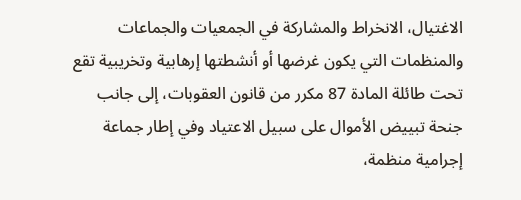الاغتيال، الانخراط والمشاركة في الجمعيات والجماعات والمنظمات التي يكون غرضها أو أنشطتها إرهابية وتخريبية تقع تحت طائلة المادة 87 مكرر من قانون العقوبات، إلى جانب جنحة تبييض الأموال على سبيل الاعتياد وفي إطار جماعة إجرامية منظمة،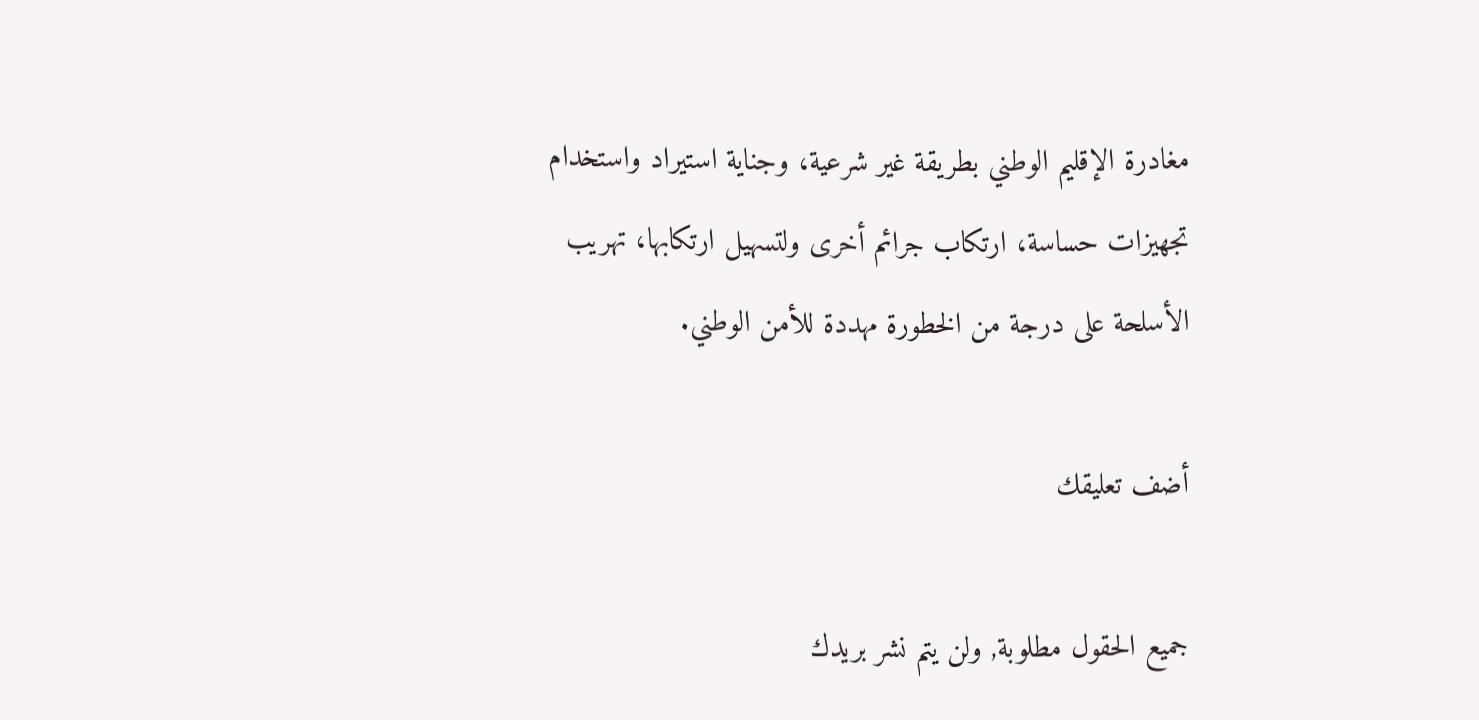مغادرة الإقليم الوطني بطريقة غير شرعية، وجناية استيراد واستخدام تجهيزات حساسة، ارتكاب جرائم أخرى ولتسهيل ارتكابها، تهريب الأسلحة على درجة من الخطورة مهددة للأمن الوطني.

أضف تعليقك

جميع الحقول مطلوبة, ولن يتم نشر بريدك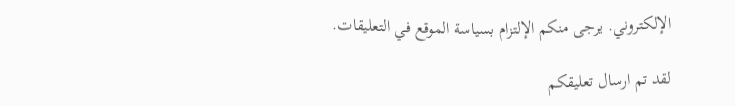الإلكتروني. يرجى منكم الإلتزام بسياسة الموقع في التعليقات.

لقد تم ارسال تعليقكم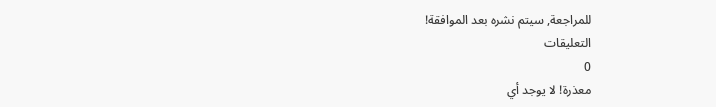للمراجعة, سيتم نشره بعد الموافقة!
التعليقات
0
معذرة! لا يوجد أي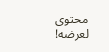محتوى لعرضه!